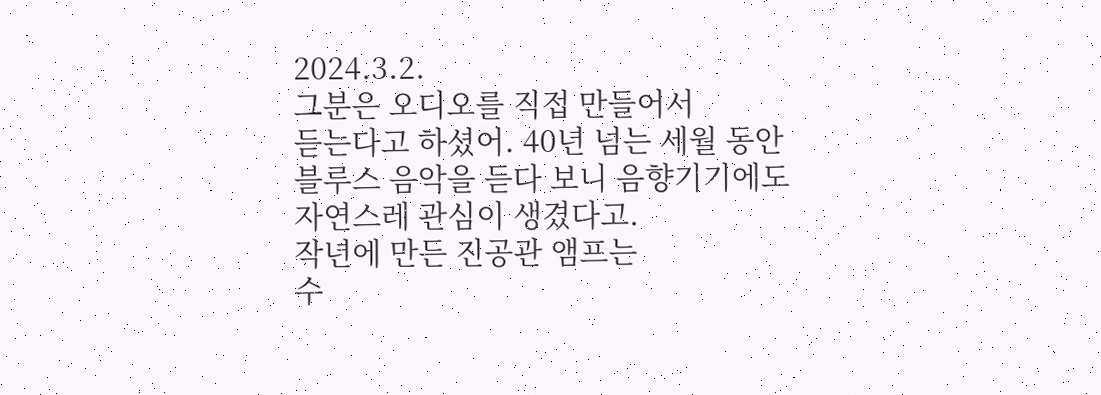2024.3.2.
그분은 오디오를 직접 만들어서
듣는다고 하셨어. 40년 넘는 세월 동안
블루스 음악을 듣다 보니 음향기기에도
자연스레 관심이 생겼다고.
작년에 만든 진공관 앰프는
수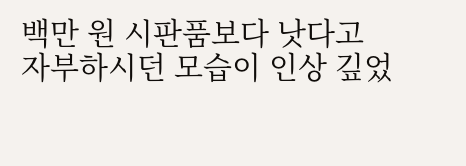백만 원 시판품보다 낫다고
자부하시던 모습이 인상 깊었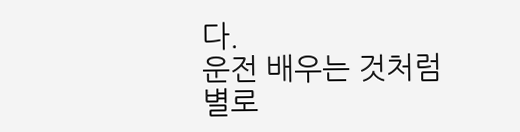다.
운전 배우는 것처럼
별로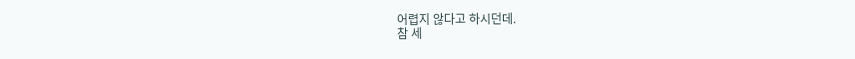어렵지 않다고 하시던데.
참 세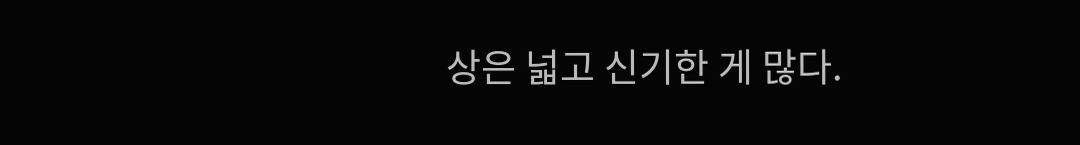상은 넓고 신기한 게 많다.